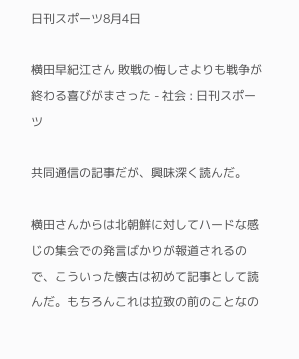日刊スポーツ8月4日

横田早紀江さん 敗戦の悔しさよりも戦争が終わる喜びがまさった - 社会 : 日刊スポーツ

共同通信の記事だが、興味深く読んだ。

横田さんからは北朝鮮に対してハードな感じの集会での発言ばかりが報道されるので、こういった懐古は初めて記事として読んだ。もちろんこれは拉致の前のことなの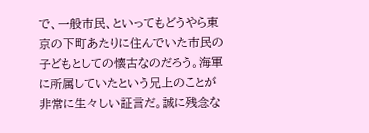で、一般市民、といってもどうやら東京の下町あたりに住んでいた市民の子どもとしての懐古なのだろう。海軍に所属していたという兄上のことが非常に生々しい証言だ。誠に残念な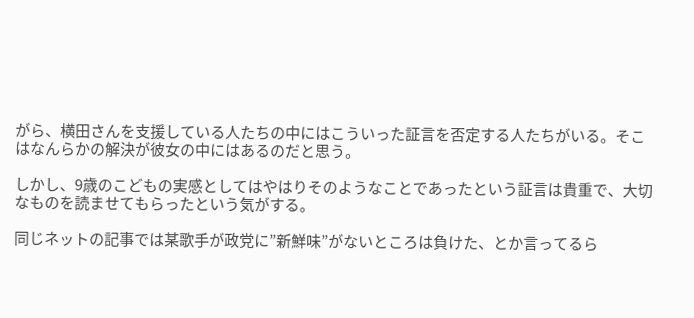がら、横田さんを支援している人たちの中にはこういった証言を否定する人たちがいる。そこはなんらかの解決が彼女の中にはあるのだと思う。

しかし、9歳のこどもの実感としてはやはりそのようなことであったという証言は貴重で、大切なものを読ませてもらったという気がする。

同じネットの記事では某歌手が政党に”新鮮味”がないところは負けた、とか言ってるら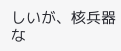しいが、核兵器な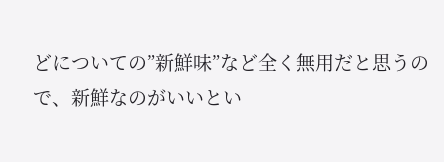どについての”新鮮味”など全く無用だと思うので、新鮮なのがいいとい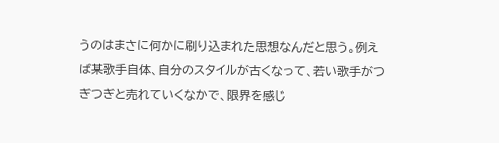うのはまさに何かに刷り込まれた思想なんだと思う。例えば某歌手自体、自分のスタイルが古くなって、若い歌手がつぎつぎと売れていくなかで、限界を感じ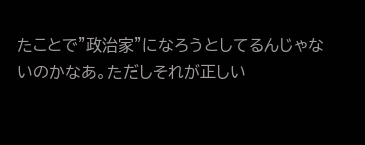たことで”政治家”になろうとしてるんじゃないのかなあ。ただしそれが正しい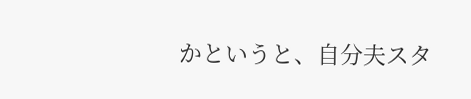かというと、自分夫スタ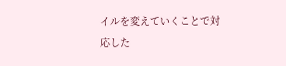イルを変えていくことで対応した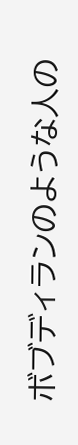ボブディランのような人の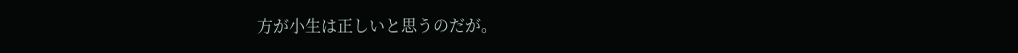方が小生は正しいと思うのだが。